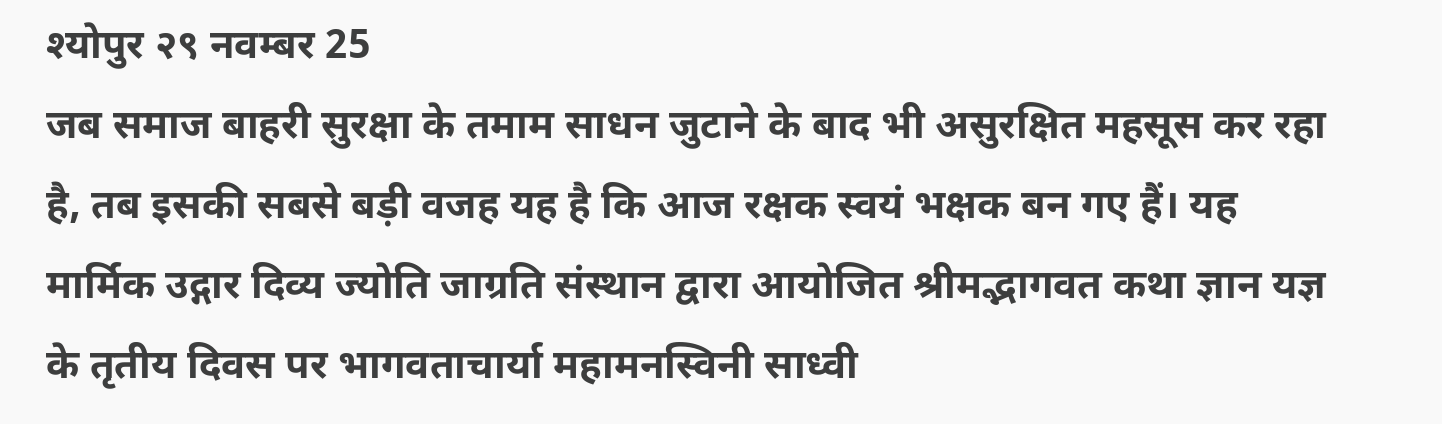श्योपुर २९ नवम्बर 25
जब समाज बाहरी सुरक्षा के तमाम साधन जुटाने के बाद भी असुरक्षित महसूस कर रहा है, तब इसकी सबसे बड़ी वजह यह है कि आज रक्षक स्वयं भक्षक बन गए हैं। यह मार्मिक उद्गार दिव्य ज्योति जाग्रति संस्थान द्वारा आयोजित श्रीमद्भागवत कथा ज्ञान यज्ञ के तृतीय दिवस पर भागवताचार्या महामनस्विनी साध्वी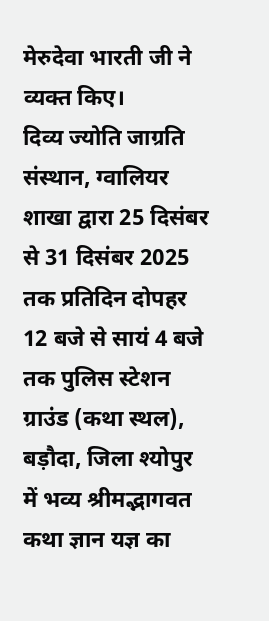मेरुदेवा भारती जी ने व्यक्त किए।
दिव्य ज्योति जाग्रति संस्थान, ग्वालियर शाखा द्वारा 25 दिसंबर से 31 दिसंबर 2025 तक प्रतिदिन दोपहर 12 बजे से सायं 4 बजे तक पुलिस स्टेशन ग्राउंड (कथा स्थल), बड़ौदा, जिला श्योपुर में भव्य श्रीमद्भागवत कथा ज्ञान यज्ञ का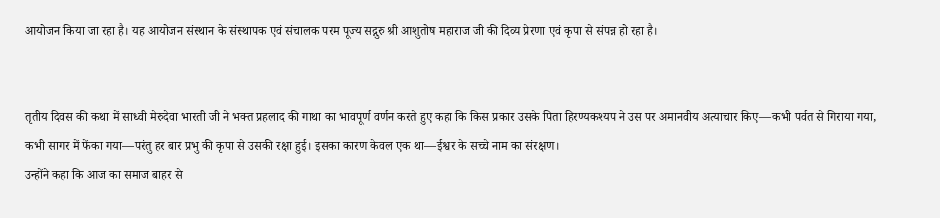आयोजन किया जा रहा है। यह आयोजन संस्थान के संस्थापक एवं संचालक परम पूज्य सद्गुरु श्री आशुतोष महाराज जी की दिव्य प्रेरणा एवं कृपा से संपन्न हो रहा है।


तृतीय दिवस की कथा में साध्वी मेरुदेवा भारती जी ने भक्त प्रहलाद की गाथा का भावपूर्ण वर्णन करते हुए कहा कि किस प्रकार उसके पिता हिरण्यकश्यप ने उस पर अमानवीय अत्याचार किए—कभी पर्वत से गिराया गया, कभी सागर में फेंका गया—परंतु हर बार प्रभु की कृपा से उसकी रक्षा हुई। इसका कारण केवल एक था—ईश्वर के सच्चे नाम का संरक्षण।
उन्होंने कहा कि आज का समाज बाहर से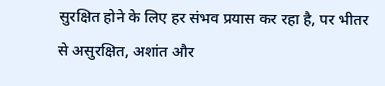सुरक्षित होने के लिए हर संभव प्रयास कर रहा है, पर भीतर से असुरक्षित, अशांत और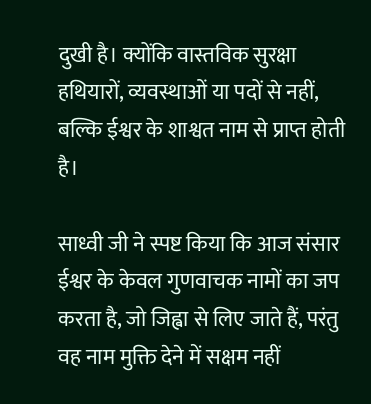दुखी है। क्योंकि वास्तविक सुरक्षा हथियारों, व्यवस्थाओं या पदों से नहीं, बल्कि ईश्वर के शाश्वत नाम से प्राप्त होती है।

साध्वी जी ने स्पष्ट किया कि आज संसार ईश्वर के केवल गुणवाचक नामों का जप करता है, जो जिह्वा से लिए जाते हैं, परंतु वह नाम मुक्ति देने में सक्षम नहीं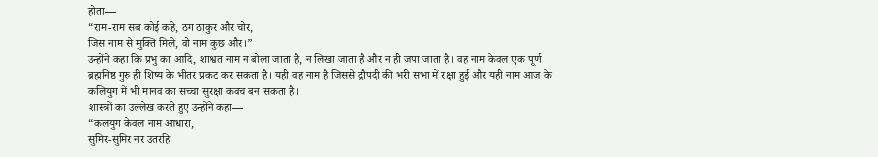होता—
“राम-राम सब कोई कहे, ठग ठाकुर और चोर,
जिस नाम से मुक्ति मिले, वो नाम कुछ और।”
उन्होंने कहा कि प्रभु का आदि, शाश्वत नाम न बोला जाता है, न लिखा जाता है और न ही जपा जाता है। वह नाम केवल एक पूर्ण ब्रह्मनिष्ठ गुरु ही शिष्य के भीतर प्रकट कर सकता है। यही वह नाम है जिससे द्रौपदी की भरी सभा में रक्षा हुई और यही नाम आज के कलियुग में भी मानव का सच्चा सुरक्षा कवच बन सकता है।
शास्त्रों का उल्लेख करते हुए उन्होंने कहा—
“कलयुग केवल नाम आधारा,
सुमिर-सुमिर नर उतरहि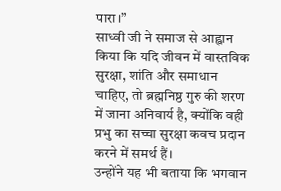पारा।”
साध्वी जी ने समाज से आह्वान किया कि यदि जीवन में वास्तविक सुरक्षा, शांति और समाधान चाहिए, तो ब्रह्मनिष्ठ गुरु की शरण में जाना अनिवार्य है, क्योंकि वही प्रभु का सच्चा सुरक्षा कवच प्रदान करने में समर्थ हैं।
उन्होंने यह भी बताया कि भगवान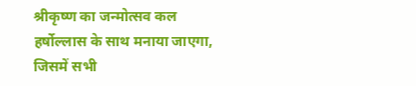श्रीकृष्ण का जन्मोत्सव कल हर्षोल्लास के साथ मनाया जाएगा, जिसमें सभी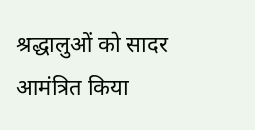श्रद्धालुओं को सादर आमंत्रित किया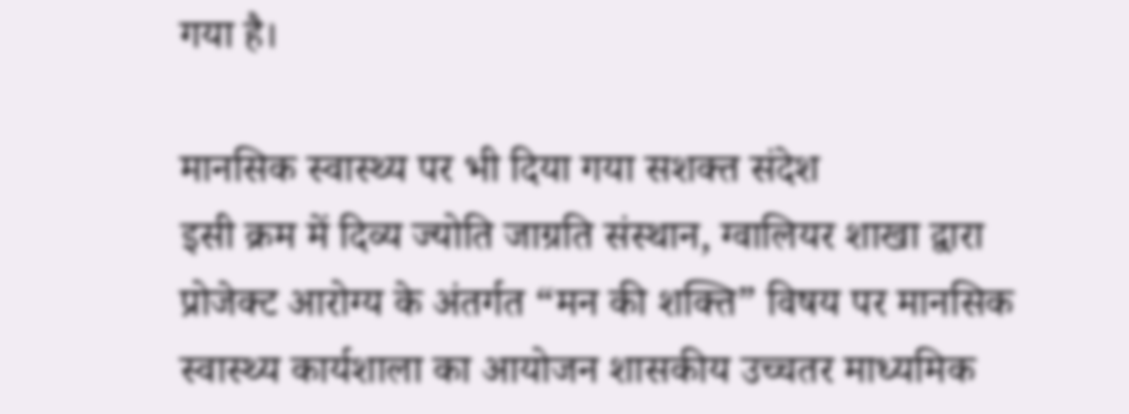गया है।

मानसिक स्वास्थ्य पर भी दिया गया सशक्त संदेश
इसी क्रम में दिव्य ज्योति जाग्रति संस्थान, ग्वालियर शाखा द्वारा प्रोजेक्ट आरोग्य के अंतर्गत “मन की शक्ति” विषय पर मानसिक स्वास्थ्य कार्यशाला का आयोजन शासकीय उच्चतर माध्यमिक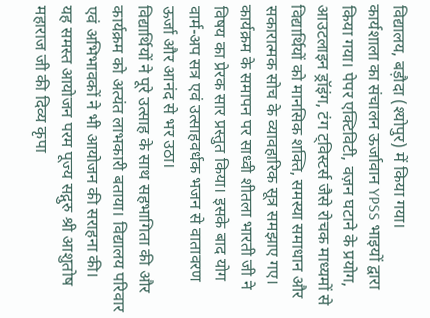विद्यालय, बड़ौदा (श्योपुर) में किया गया।
कार्यशाला का संचालन ऊर्जावान YPSS भाइयों द्वारा किया गया। पेपर एक्टिविटी, वज़न घटाने के प्रयोग, आउटलाइन ड्रॉइंग, टंग ट्विस्टर्स जैसे रोचक माध्यमों से विद्यार्थियों को मानसिक शक्ति, समस्या समाधान और सकारात्मक सोच के व्यावहारिक सूत्र समझाए गए।
कार्यक्रम के समापन पर साध्वी शीतला भारती जी ने विषय का प्रेरक सार प्रस्तुत किया। इसके बाद योग वार्म-अप सत्र एवं उत्साहवर्धक भजन से वातावरण ऊर्जा और आनंद से भर उठा।
विद्यार्थियों ने पूरे उत्साह के साथ सहभागिता की और कार्यक्रम को अत्यंत लाभकारी बताया। विद्यालय परिवार एवं अभिभावकों ने भी आयोजन की सराहना की।
यह समस्त आयोजन परम पूज्य सद्गुरु श्री आशुतोष महाराज जी की दिव्य कृपा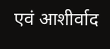एवं आशीर्वाद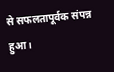से सफलतापूर्वक संपन्न हुआ।